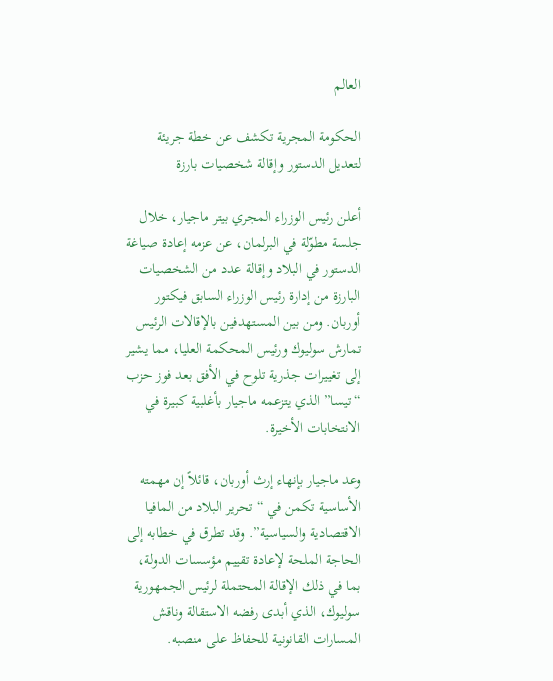العالم

الحكومة المجرية تكشف عن خطة جريئة لتعديل الدستور وإقالة شخصيات بارزة

أعلن رئيس الوزراء المجري بيتر ماجيار، خلال جلسة مطوّلة في البرلمان، عن عزمه إعادة صياغة الدستور في البلاد وإقالة عدد من الشخصيات البارزة من إدارة رئيس الوزراء السابق فيكتور أوربان. ومن بين المستهدفين بالإقالات الرئيس تمارش سوليوك ورئيس المحكمة العليا، مما يشير إلى تغييرات جذرية تلوح في الأفق بعد فوز حزب “تيسا” الذي يتزعمه ماجيار بأغلبية كبيرة في الانتخابات الأخيرة.

وعد ماجيار بإنهاء إرث أوربان، قائلاً إن مهمته الأساسية تكمن في “تحرير البلاد من المافيا الاقتصادية والسياسية”. وقد تطرق في خطابه إلى الحاجة الملحة لإعادة تقييم مؤسسات الدولة، بما في ذلك الإقالة المحتملة لرئيس الجمهورية سوليوك، الذي أبدى رفضه الاستقالة وناقش المسارات القانونية للحفاظ على منصبه.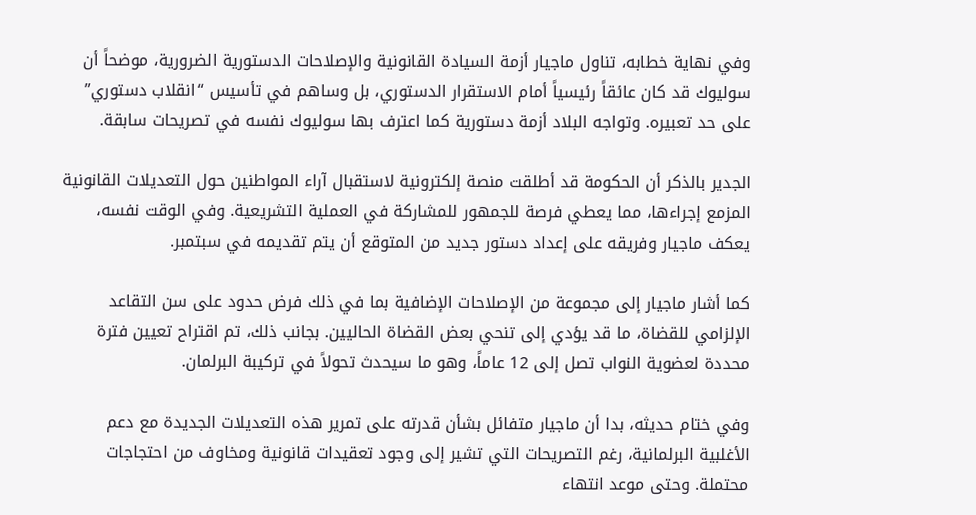وفي نهاية خطابه، تناول ماجيار أزمة السيادة القانونية والإصلاحات الدستورية الضرورية، موضحاً أن سوليوك قد كان عائقاً رئيسياً أمام الاستقرار الدستوري، بل وساهم في تأسيس “انقلاب دستوري” على حد تعبيره. وتواجه البلاد أزمة دستورية كما اعترف بها سوليوك نفسه في تصريحات سابقة.

الجدير بالذكر أن الحكومة قد أطلقت منصة إلكترونية لاستقبال آراء المواطنين حول التعديلات القانونية المزمع إجراءها، مما يعطي فرصة للجمهور للمشاركة في العملية التشريعية. وفي الوقت نفسه، يعكف ماجيار وفريقه على إعداد دستور جديد من المتوقع أن يتم تقديمه في سبتمبر.

كما أشار ماجيار إلى مجموعة من الإصلاحات الإضافية بما في ذلك فرض حدود على سن التقاعد الإلزامي للقضاة، ما قد يؤدي إلى تنحي بعض القضاة الحاليين. بجانب ذلك، تم اقتراح تعيين فترة محددة لعضوية النواب تصل إلى 12 عاماً، وهو ما سيحدث تحولاً في تركيبة البرلمان.

وفي ختام حديثه، بدا أن ماجيار متفائل بشأن قدرته على تمرير هذه التعديلات الجديدة مع دعم الأغلبية البرلمانية، رغم التصريحات التي تشير إلى وجود تعقيدات قانونية ومخاوف من احتجاجات محتملة. وحتى موعد انتهاء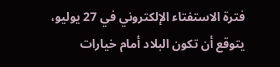فترة الاستفتاء الإلكتروني في 27 يوليو، يتوقع أن تكون البلاد أمام خيارات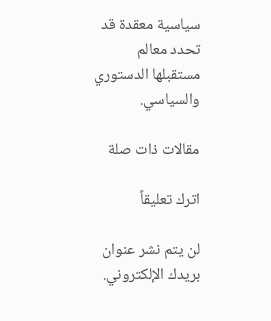سياسية معقدة قد تحدد معالم مستقبلها الدستوري والسياسي.

مقالات ذات صلة

اترك تعليقاً

لن يتم نشر عنوان بريدك الإلكتروني.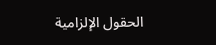الحقول الإلزامية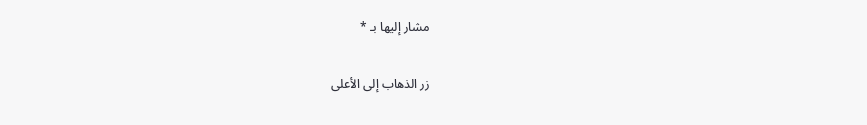مشار إليها بـ *

زر الذهاب إلى الأعلى